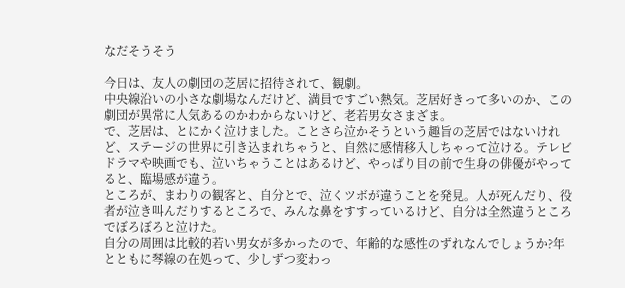なだそうそう

今日は、友人の劇団の芝居に招待されて、観劇。
中央線沿いの小さな劇場なんだけど、満員ですごい熱気。芝居好きって多いのか、この劇団が異常に人気あるのかわからないけど、老若男女さまざま。
で、芝居は、とにかく泣けました。ことさら泣かそうという趣旨の芝居ではないけれど、ステージの世界に引き込まれちゃうと、自然に感情移入しちゃって泣ける。テレビドラマや映画でも、泣いちゃうことはあるけど、やっぱり目の前で生身の俳優がやってると、臨場感が違う。
ところが、まわりの観客と、自分とで、泣くツボが違うことを発見。人が死んだり、役者が泣き叫んだりするところで、みんな鼻をすすっているけど、自分は全然違うところでぼろぼろと泣けた。
自分の周囲は比較的若い男女が多かったので、年齢的な感性のずれなんでしょうか?年とともに琴線の在処って、少しずつ変わっ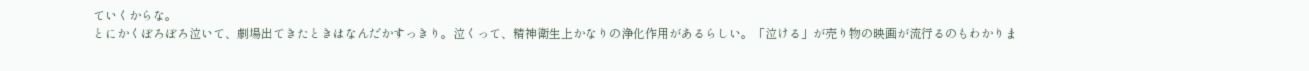ていくからな。
とにかくぼろぼろ泣いて、劇場出てきたときはなんだかすっきり。泣くって、精神衛生上かなりの浄化作用があるらしい。「泣ける」が売り物の映画が流行るのもわかりま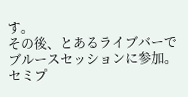す。
その後、とあるライブバーでブルースセッションに参加。セミプ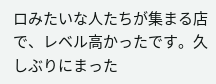ロみたいな人たちが集まる店で、レベル高かったです。久しぶりにまった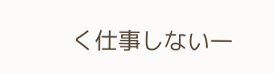く仕事しない一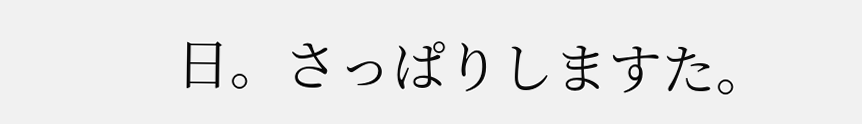日。さっぱりしますた。